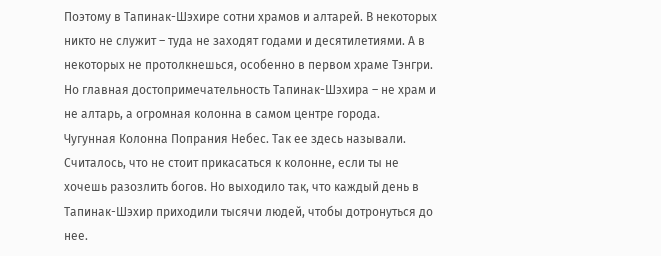Поэтому в Тапинак-Шэхире сотни храмов и алтарей. В некоторых никто не служит – туда не заходят годами и десятилетиями. А в некоторых не протолкнешься, особенно в первом храме Тэнгри.
Но главная достопримечательность Тапинак-Шэхира – не храм и не алтарь, а огромная колонна в самом центре города.
Чугунная Колонна Попрания Небес. Так ее здесь называли. Считалось, что не стоит прикасаться к колонне, если ты не хочешь разозлить богов. Но выходило так, что каждый день в Тапинак-Шэхир приходили тысячи людей, чтобы дотронуться до нее.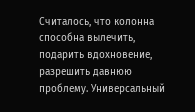Считалось, что колонна способна вылечить, подарить вдохновение, разрешить давнюю проблему. Универсальный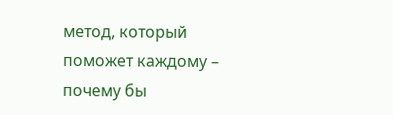метод, который поможет каждому – почему бы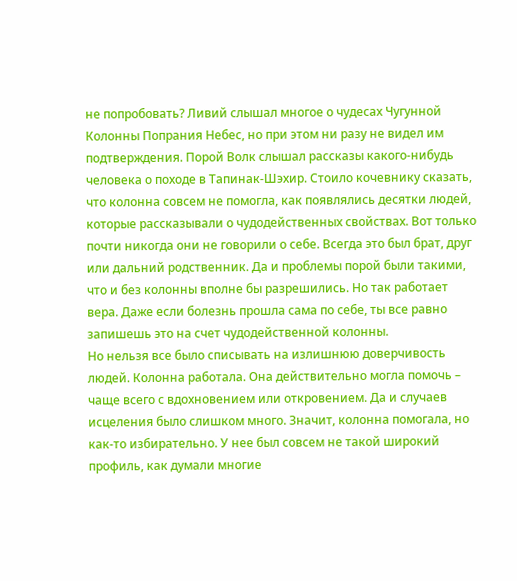не попробовать? Ливий слышал многое о чудесах Чугунной Колонны Попрания Небес, но при этом ни разу не видел им подтверждения. Порой Волк слышал рассказы какого-нибудь человека о походе в Тапинак-Шэхир. Стоило кочевнику сказать, что колонна совсем не помогла, как появлялись десятки людей, которые рассказывали о чудодейственных свойствах. Вот только почти никогда они не говорили о себе. Всегда это был брат, друг или дальний родственник. Да и проблемы порой были такими, что и без колонны вполне бы разрешились. Но так работает вера. Даже если болезнь прошла сама по себе, ты все равно запишешь это на счет чудодейственной колонны.
Но нельзя все было списывать на излишнюю доверчивость людей. Колонна работала. Она действительно могла помочь – чаще всего с вдохновением или откровением. Да и случаев исцеления было слишком много. Значит, колонна помогала, но как-то избирательно. У нее был совсем не такой широкий профиль, как думали многие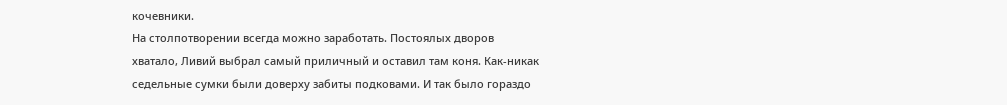кочевники.
На столпотворении всегда можно заработать. Постоялых дворов хватало, Ливий выбрал самый приличный и оставил там коня. Как-никак седельные сумки были доверху забиты подковами. И так было гораздо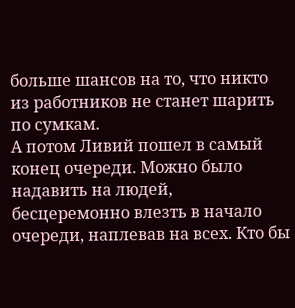больше шансов на то, что никто из работников не станет шарить по сумкам.
А потом Ливий пошел в самый конец очереди. Можно было надавить на людей, бесцеремонно влезть в начало очереди, наплевав на всех. Кто бы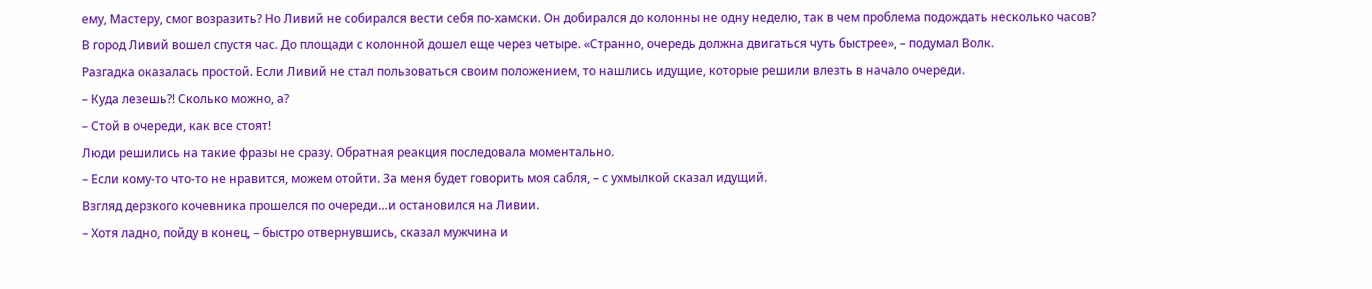ему, Мастеру, смог возразить? Но Ливий не собирался вести себя по-хамски. Он добирался до колонны не одну неделю, так в чем проблема подождать несколько часов?
В город Ливий вошел спустя час. До площади с колонной дошел еще через четыре. «Странно, очередь должна двигаться чуть быстрее», – подумал Волк.
Разгадка оказалась простой. Если Ливий не стал пользоваться своим положением, то нашлись идущие, которые решили влезть в начало очереди.
– Куда лезешь?! Сколько можно, а?
– Стой в очереди, как все стоят!
Люди решились на такие фразы не сразу. Обратная реакция последовала моментально.
– Если кому-то что-то не нравится, можем отойти. За меня будет говорить моя сабля, – с ухмылкой сказал идущий.
Взгляд дерзкого кочевника прошелся по очереди…и остановился на Ливии.
– Хотя ладно, пойду в конец, – быстро отвернувшись, сказал мужчина и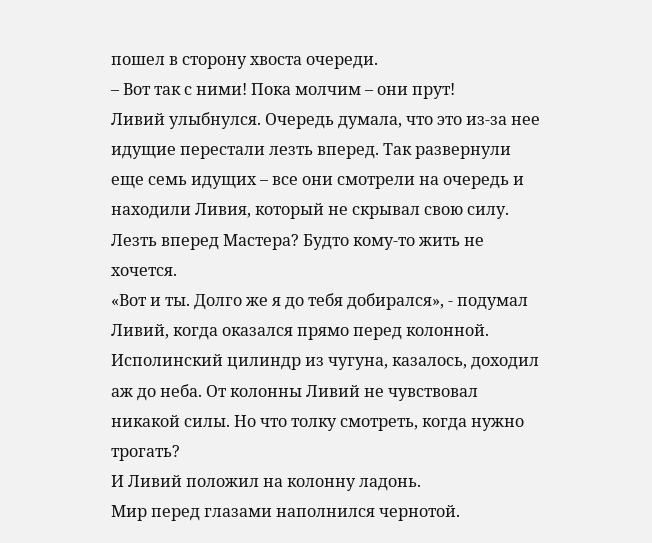пошел в сторону хвоста очереди.
– Вот так с ними! Пока молчим – они прут!
Ливий улыбнулся. Очередь думала, что это из-за нее идущие перестали лезть вперед. Так развернули еще семь идущих – все они смотрели на очередь и находили Ливия, который не скрывал свою силу. Лезть вперед Мастера? Будто кому-то жить не хочется.
«Вот и ты. Долго же я до тебя добирался», - подумал Ливий, когда оказался прямо перед колонной.
Исполинский цилиндр из чугуна, казалось, доходил аж до неба. От колонны Ливий не чувствовал никакой силы. Но что толку смотреть, когда нужно трогать?
И Ливий положил на колонну ладонь.
Мир перед глазами наполнился чернотой.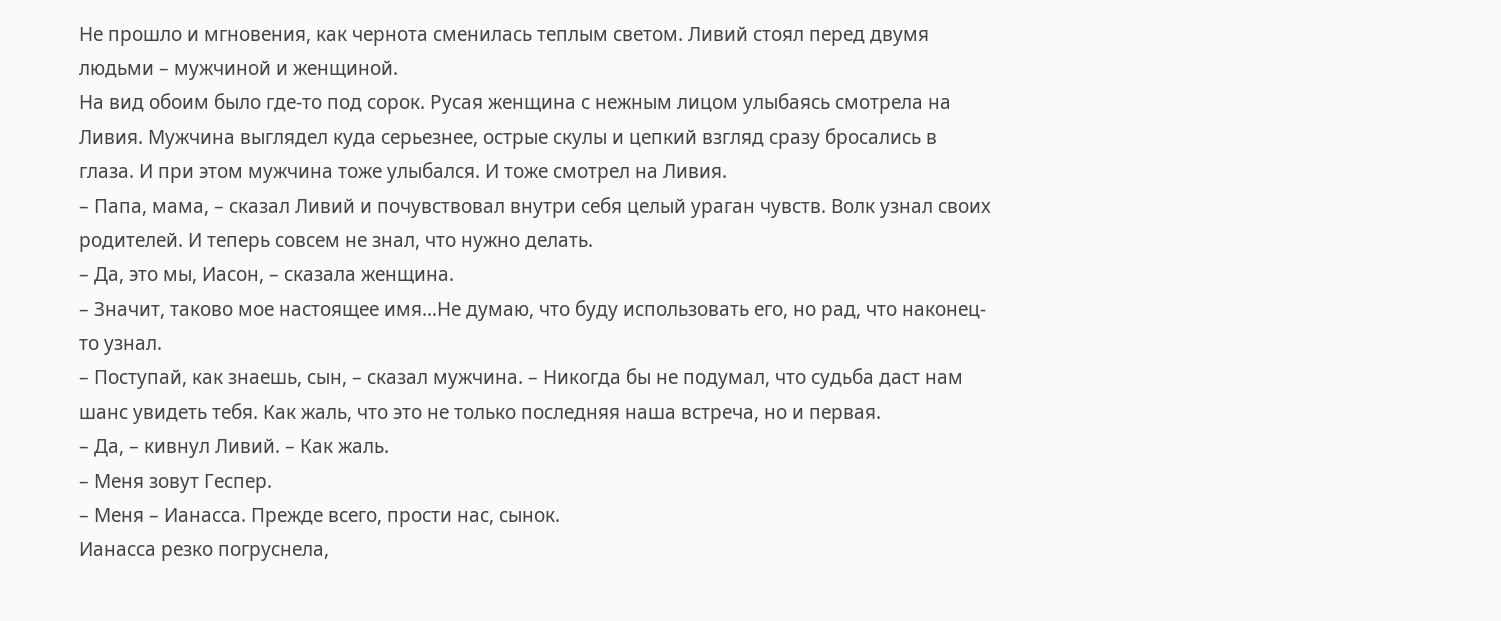Не прошло и мгновения, как чернота сменилась теплым светом. Ливий стоял перед двумя людьми – мужчиной и женщиной.
На вид обоим было где-то под сорок. Русая женщина с нежным лицом улыбаясь смотрела на Ливия. Мужчина выглядел куда серьезнее, острые скулы и цепкий взгляд сразу бросались в глаза. И при этом мужчина тоже улыбался. И тоже смотрел на Ливия.
– Папа, мама, – сказал Ливий и почувствовал внутри себя целый ураган чувств. Волк узнал своих родителей. И теперь совсем не знал, что нужно делать.
– Да, это мы, Иасон, – сказала женщина.
– Значит, таково мое настоящее имя…Не думаю, что буду использовать его, но рад, что наконец-то узнал.
– Поступай, как знаешь, сын, – сказал мужчина. – Никогда бы не подумал, что судьба даст нам шанс увидеть тебя. Как жаль, что это не только последняя наша встреча, но и первая.
– Да, – кивнул Ливий. – Как жаль.
– Меня зовут Геспер.
– Меня – Ианасса. Прежде всего, прости нас, сынок.
Ианасса резко погруснела,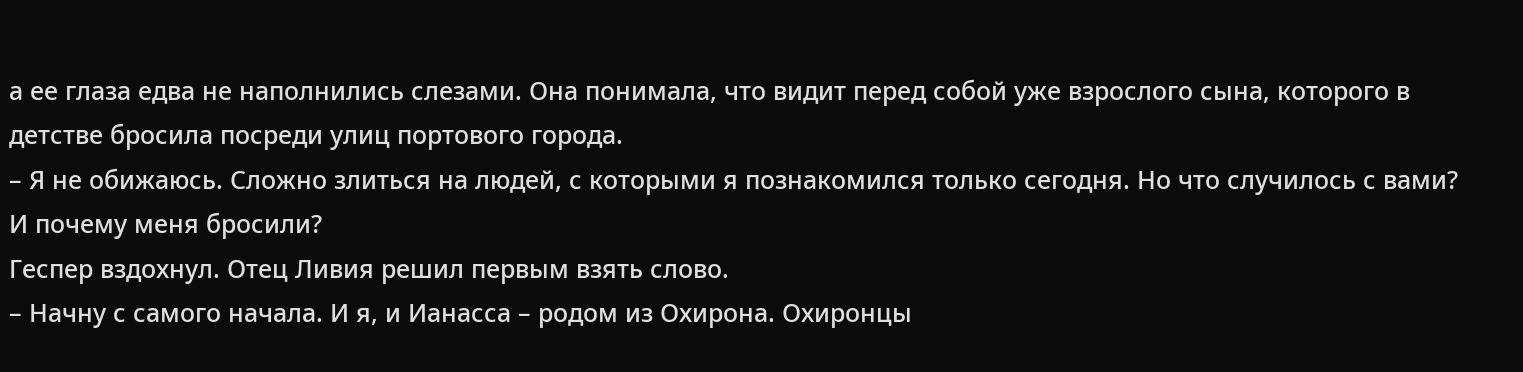а ее глаза едва не наполнились слезами. Она понимала, что видит перед собой уже взрослого сына, которого в детстве бросила посреди улиц портового города.
– Я не обижаюсь. Сложно злиться на людей, с которыми я познакомился только сегодня. Но что случилось с вами? И почему меня бросили?
Геспер вздохнул. Отец Ливия решил первым взять слово.
– Начну с самого начала. И я, и Ианасса – родом из Охирона. Охиронцы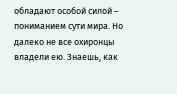обладают особой силой – пониманием сути мира. Но далеко не все охиронцы владели ею. Знаешь, как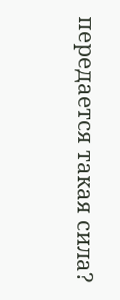передается такая сила?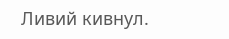Ливий кивнул.